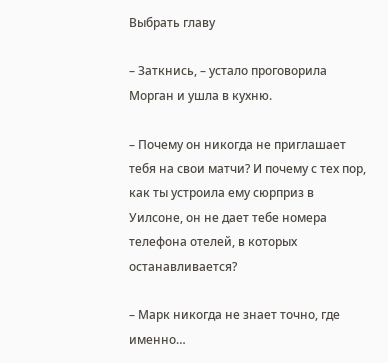Выбрать главу

– Заткнись, – устало проговорила Морган и ушла в кухню.

– Почему он никогда не приглашает тебя на свои матчи? И почему с тех пор, как ты устроила ему сюрприз в Уилсоне, он не дает тебе номера телефона отелей, в которых останавливается?

– Марк никогда не знает точно, где именно…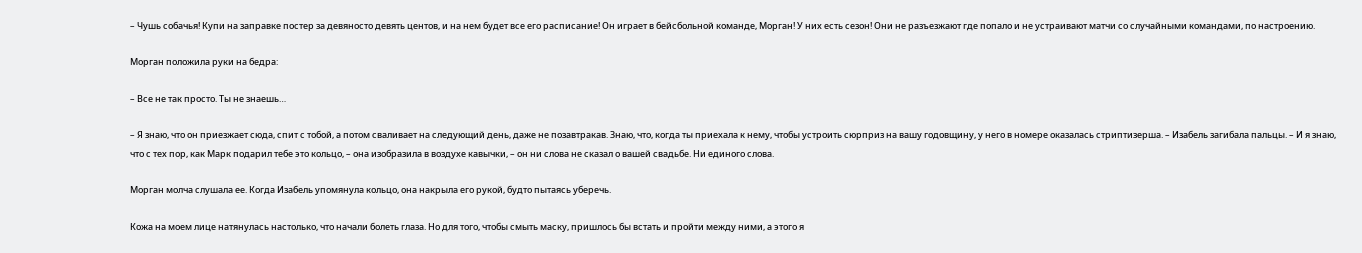– Чушь собачья! Купи на заправке постер за девяносто девять центов, и на нем будет все его расписание! Он играет в бейсбольной команде, Морган! У них есть сезон! Они не разъезжают где попало и не устраивают матчи со случайными командами, по настроению.

Морган положила руки на бедра:

– Все не так просто. Ты не знаешь…

– Я знаю, что он приезжает сюда, спит с тобой, а потом сваливает на следующий день, даже не позавтракав. Знаю, что, когда ты приехала к нему, чтобы устроить сюрприз на вашу годовщину, у него в номере оказалась стриптизерша. – Изабель загибала пальцы. – И я знаю, что с тех пор, как Марк подарил тебе это кольцо, – она изобразила в воздухе кавычки, – он ни слова не сказал о вашей свадьбе. Ни единого слова.

Морган молча слушала ее. Когда Изабель упомянула кольцо, она накрыла его рукой, будто пытаясь уберечь.

Кожа на моем лице натянулась настолько, что начали болеть глаза. Но для того, чтобы смыть маску, пришлось бы встать и пройти между ними, а этого я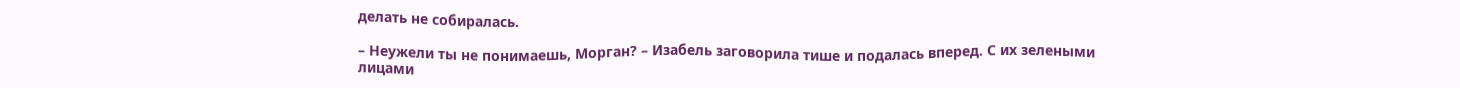делать не собиралась.

– Неужели ты не понимаешь, Морган? – Изабель заговорила тише и подалась вперед. С их зелеными лицами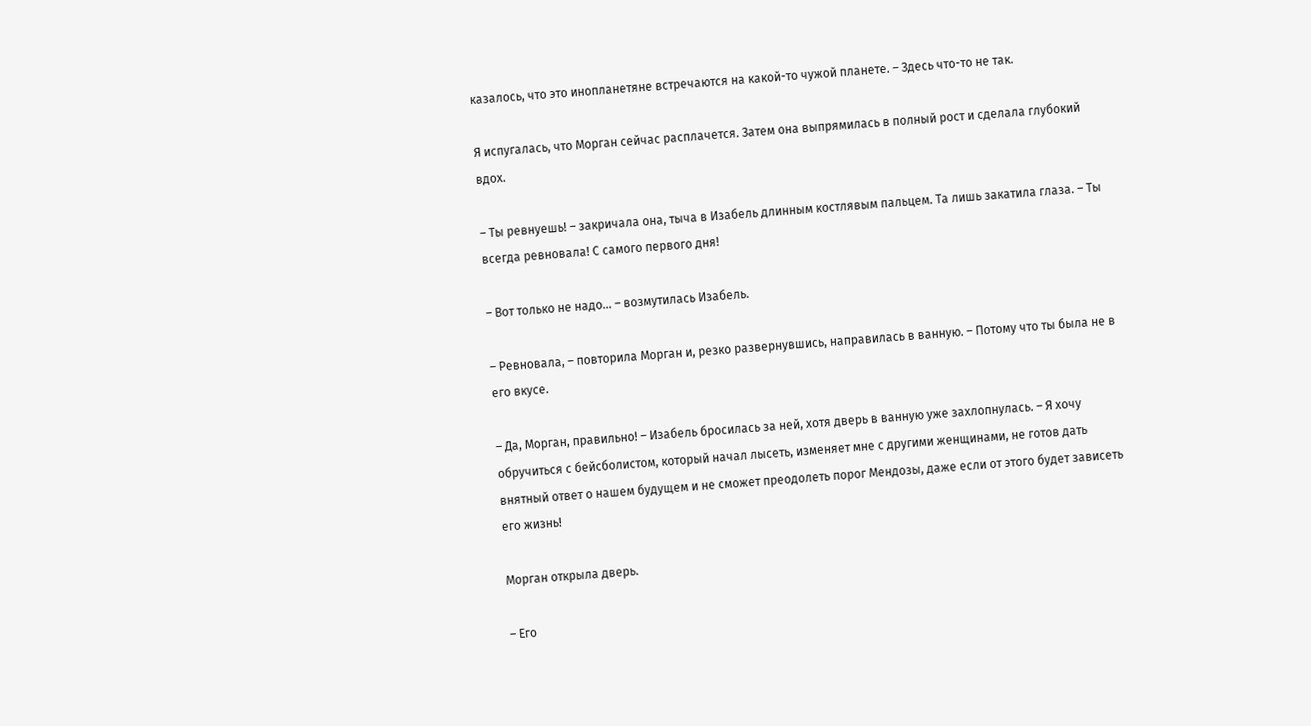казалось, что это инопланетяне встречаются на какой-то чужой планете. – Здесь что-то не так.

Я испугалась, что Морган сейчас расплачется. Затем она выпрямилась в полный рост и сделала глубокий вдох.

– Ты ревнуешь! – закричала она, тыча в Изабель длинным костлявым пальцем. Та лишь закатила глаза. – Ты всегда ревновала! С самого первого дня!

– Вот только не надо… – возмутилась Изабель.

– Ревновала, – повторила Морган и, резко развернувшись, направилась в ванную. – Потому что ты была не в его вкусе.

– Да, Морган, правильно! – Изабель бросилась за ней, хотя дверь в ванную уже захлопнулась. – Я хочу обручиться с бейсболистом, который начал лысеть, изменяет мне с другими женщинами, не готов дать внятный ответ о нашем будущем и не сможет преодолеть порог Мендозы, даже если от этого будет зависеть его жизнь!

Морган открыла дверь.

– Его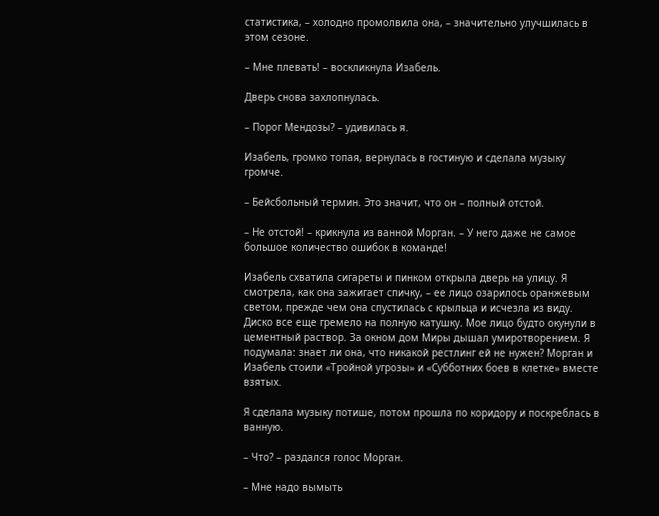статистика, – холодно промолвила она, – значительно улучшилась в этом сезоне.

– Мне плевать! – воскликнула Изабель.

Дверь снова захлопнулась.

– Порог Мендозы? – удивилась я.

Изабель, громко топая, вернулась в гостиную и сделала музыку громче.

– Бейсбольный термин. Это значит, что он – полный отстой.

– Не отстой! – крикнула из ванной Морган. – У него даже не самое большое количество ошибок в команде!

Изабель схватила сигареты и пинком открыла дверь на улицу. Я смотрела, как она зажигает спичку, – ее лицо озарилось оранжевым светом, прежде чем она спустилась с крыльца и исчезла из виду. Диско все еще гремело на полную катушку. Мое лицо будто окунули в цементный раствор. За окном дом Миры дышал умиротворением. Я подумала: знает ли она, что никакой рестлинг ей не нужен? Морган и Изабель стоили «Тройной угрозы» и «Субботних боев в клетке» вместе взятых.

Я сделала музыку потише, потом прошла по коридору и поскреблась в ванную.

– Что? – раздался голос Морган.

– Мне надо вымыть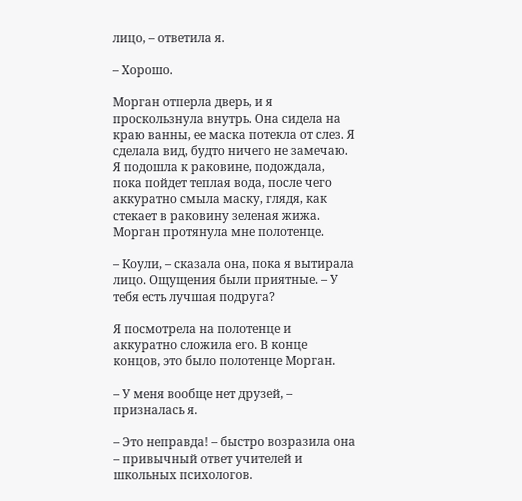лицо, – ответила я.

– Хорошо.

Морган отперла дверь, и я проскользнула внутрь. Она сидела на краю ванны, ее маска потекла от слез. Я сделала вид, будто ничего не замечаю. Я подошла к раковине, подождала, пока пойдет теплая вода, после чего аккуратно смыла маску, глядя, как стекает в раковину зеленая жижа. Морган протянула мне полотенце.

– Коули, – сказала она, пока я вытирала лицо. Ощущения были приятные. – У тебя есть лучшая подруга?

Я посмотрела на полотенце и аккуратно сложила его. В конце концов, это было полотенце Морган.

– У меня вообще нет друзей, – призналась я.

– Это неправда! – быстро возразила она – привычный ответ учителей и школьных психологов.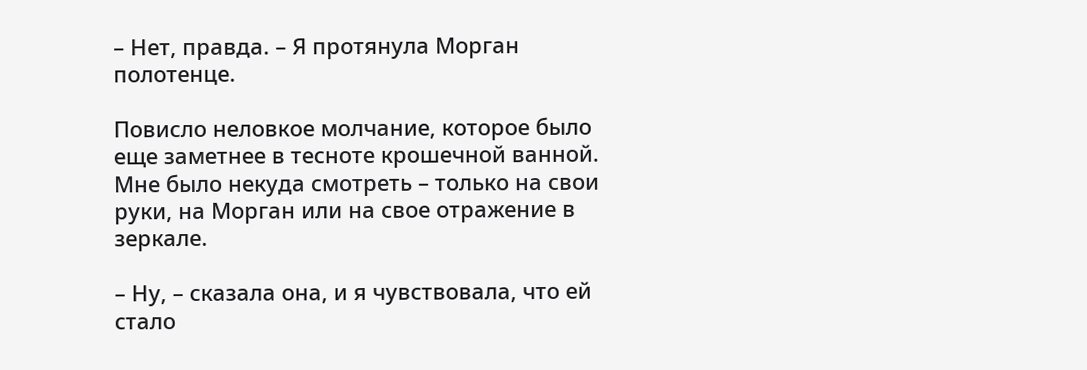– Нет, правда. – Я протянула Морган полотенце.

Повисло неловкое молчание, которое было еще заметнее в тесноте крошечной ванной. Мне было некуда смотреть – только на свои руки, на Морган или на свое отражение в зеркале.

– Ну, – сказала она, и я чувствовала, что ей стало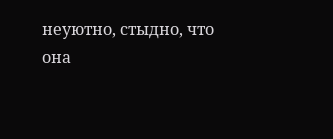неуютно, стыдно, что она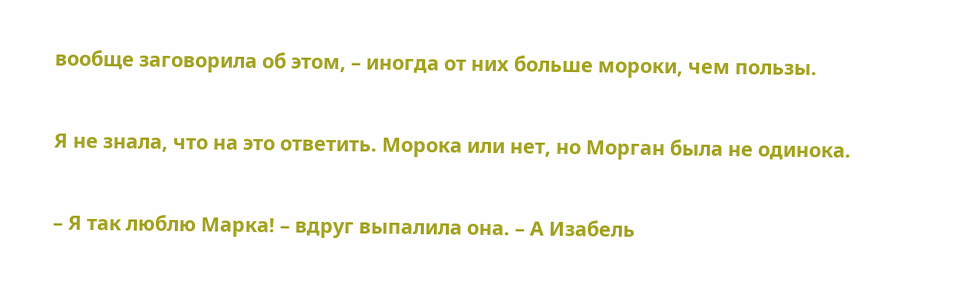вообще заговорила об этом, – иногда от них больше мороки, чем пользы.

Я не знала, что на это ответить. Морока или нет, но Морган была не одинока.

– Я так люблю Марка! – вдруг выпалила она. – А Изабель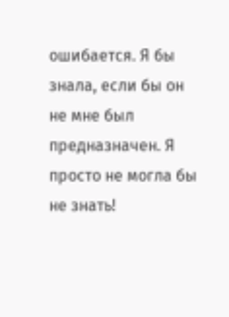ошибается. Я бы знала, если бы он не мне был предназначен. Я просто не могла бы не знать!